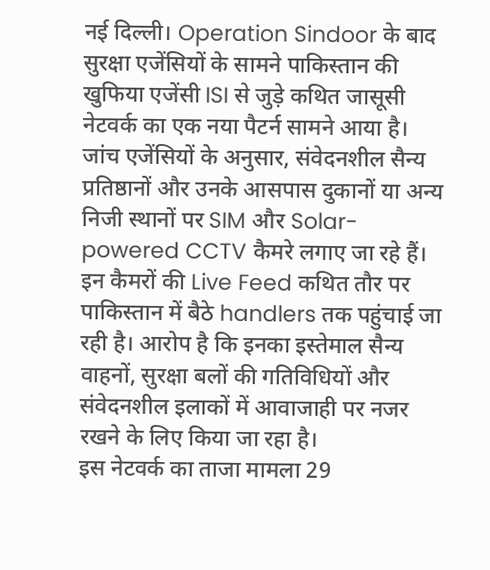नई दिल्ली। Operation Sindoor के बाद सुरक्षा एजेंसियों के सामने पाकिस्तान की खुफिया एजेंसी ISI से जुड़े कथित जासूसी नेटवर्क का एक नया पैटर्न सामने आया है। जांच एजेंसियों के अनुसार, संवेदनशील सैन्य प्रतिष्ठानों और उनके आसपास दुकानों या अन्य निजी स्थानों पर SIM और Solar-powered CCTV कैमरे लगाए जा रहे हैं। इन कैमरों की Live Feed कथित तौर पर पाकिस्तान में बैठे handlers तक पहुंचाई जा रही है। आरोप है कि इनका इस्तेमाल सैन्य वाहनों, सुरक्षा बलों की गतिविधियों और संवेदनशील इलाकों में आवाजाही पर नजर रखने के लिए किया जा रहा है।
इस नेटवर्क का ताजा मामला 29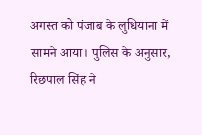अगस्त को पंजाब के लुधियाना में सामने आया। पुलिस के अनुसार, रिछपाल सिंह ने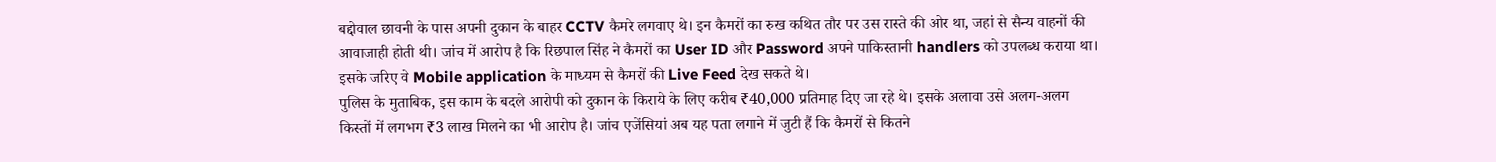बद्दोवाल छावनी के पास अपनी दुकान के बाहर CCTV कैमरे लगवाए थे। इन कैमरों का रुख कथित तौर पर उस रास्ते की ओर था, जहां से सैन्य वाहनों की आवाजाही होती थी। जांच में आरोप है कि रिछपाल सिंह ने कैमरों का User ID और Password अपने पाकिस्तानी handlers को उपलब्ध कराया था। इसके जरिए वे Mobile application के माध्यम से कैमरों की Live Feed देख सकते थे।
पुलिस के मुताबिक, इस काम के बदले आरोपी को दुकान के किराये के लिए करीब ₹40,000 प्रतिमाह दिए जा रहे थे। इसके अलावा उसे अलग-अलग किस्तों में लगभग ₹3 लाख मिलने का भी आरोप है। जांच एजेंसियां अब यह पता लगाने में जुटी हैं कि कैमरों से कितने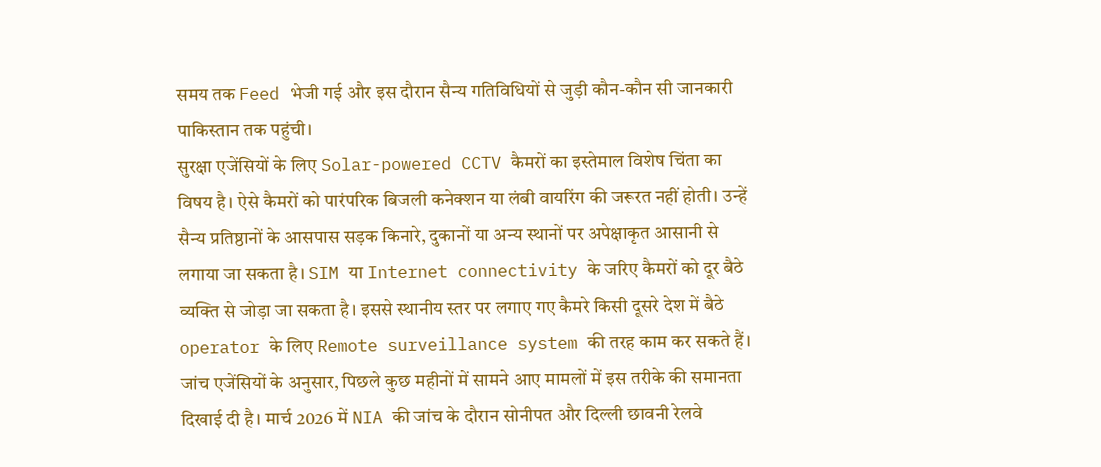समय तक Feed भेजी गई और इस दौरान सैन्य गतिविधियों से जुड़ी कौन-कौन सी जानकारी पाकिस्तान तक पहुंची।
सुरक्षा एजेंसियों के लिए Solar-powered CCTV कैमरों का इस्तेमाल विशेष चिंता का विषय है। ऐसे कैमरों को पारंपरिक बिजली कनेक्शन या लंबी वायरिंग की जरूरत नहीं होती। उन्हें सैन्य प्रतिष्ठानों के आसपास सड़क किनारे, दुकानों या अन्य स्थानों पर अपेक्षाकृत आसानी से लगाया जा सकता है। SIM या Internet connectivity के जरिए कैमरों को दूर बैठे व्यक्ति से जोड़ा जा सकता है। इससे स्थानीय स्तर पर लगाए गए कैमरे किसी दूसरे देश में बैठे operator के लिए Remote surveillance system की तरह काम कर सकते हैं।
जांच एजेंसियों के अनुसार, पिछले कुछ महीनों में सामने आए मामलों में इस तरीके की समानता दिखाई दी है। मार्च 2026 में NIA की जांच के दौरान सोनीपत और दिल्ली छावनी रेलवे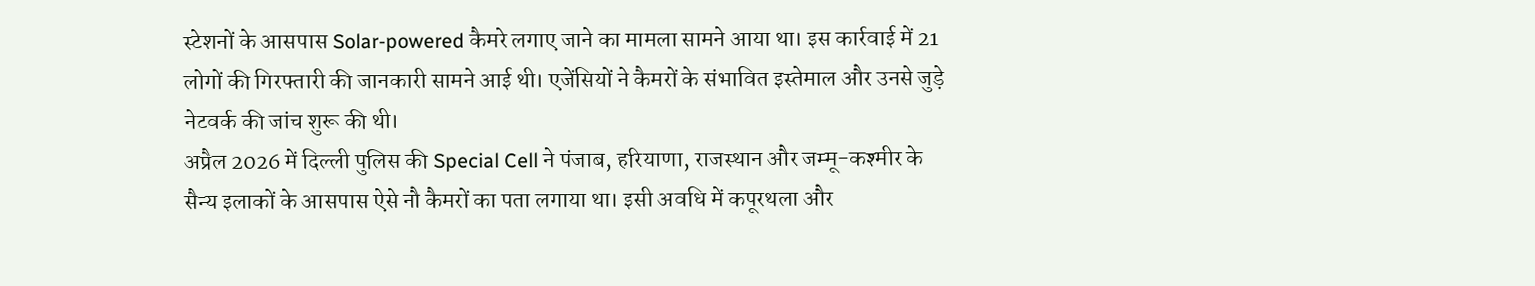स्टेशनों के आसपास Solar-powered कैमरे लगाए जाने का मामला सामने आया था। इस कार्रवाई में 21 लोगों की गिरफ्तारी की जानकारी सामने आई थी। एजेंसियों ने कैमरों के संभावित इस्तेमाल और उनसे जुड़े नेटवर्क की जांच शुरू की थी।
अप्रैल 2026 में दिल्ली पुलिस की Special Cell ने पंजाब, हरियाणा, राजस्थान और जम्मू-कश्मीर के सैन्य इलाकों के आसपास ऐसे नौ कैमरों का पता लगाया था। इसी अवधि में कपूरथला और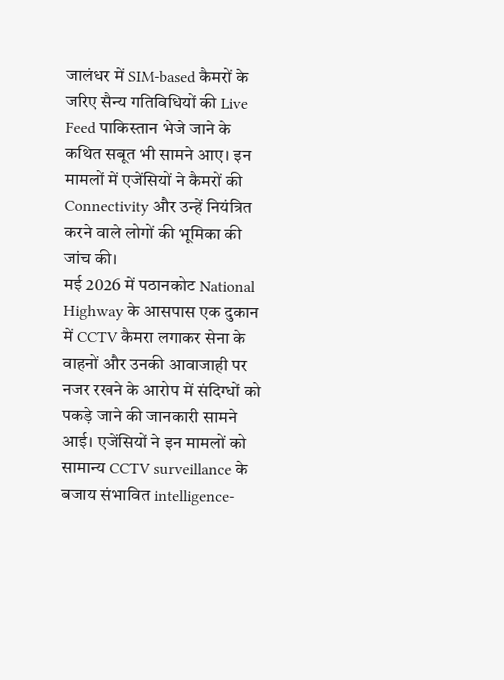जालंधर में SIM-based कैमरों के जरिए सैन्य गतिविधियों की Live Feed पाकिस्तान भेजे जाने के कथित सबूत भी सामने आए। इन मामलों में एजेंसियों ने कैमरों की Connectivity और उन्हें नियंत्रित करने वाले लोगों की भूमिका की जांच की।
मई 2026 में पठानकोट National Highway के आसपास एक दुकान में CCTV कैमरा लगाकर सेना के वाहनों और उनकी आवाजाही पर नजर रखने के आरोप में संदिग्धों को पकड़े जाने की जानकारी सामने आई। एजेंसियों ने इन मामलों को सामान्य CCTV surveillance के बजाय संभावित intelligence-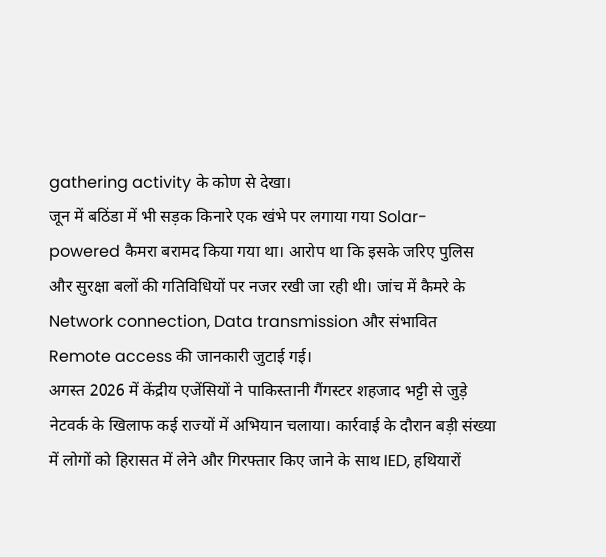gathering activity के कोण से देखा।
जून में बठिंडा में भी सड़क किनारे एक खंभे पर लगाया गया Solar-powered कैमरा बरामद किया गया था। आरोप था कि इसके जरिए पुलिस और सुरक्षा बलों की गतिविधियों पर नजर रखी जा रही थी। जांच में कैमरे के Network connection, Data transmission और संभावित Remote access की जानकारी जुटाई गई।
अगस्त 2026 में केंद्रीय एजेंसियों ने पाकिस्तानी गैंगस्टर शहजाद भट्टी से जुड़े नेटवर्क के खिलाफ कई राज्यों में अभियान चलाया। कार्रवाई के दौरान बड़ी संख्या में लोगों को हिरासत में लेने और गिरफ्तार किए जाने के साथ IED, हथियारों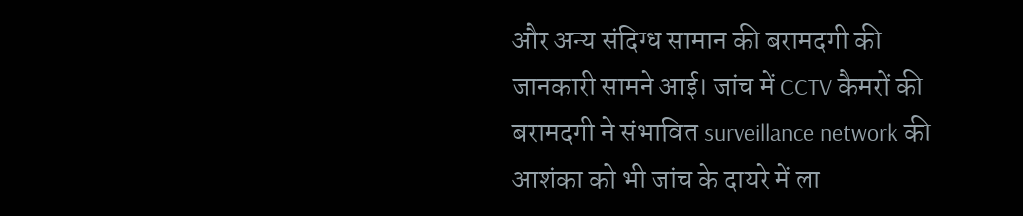और अन्य संदिग्ध सामान की बरामदगी की जानकारी सामने आई। जांच में CCTV कैमरों की बरामदगी ने संभावित surveillance network की आशंका को भी जांच के दायरे में ला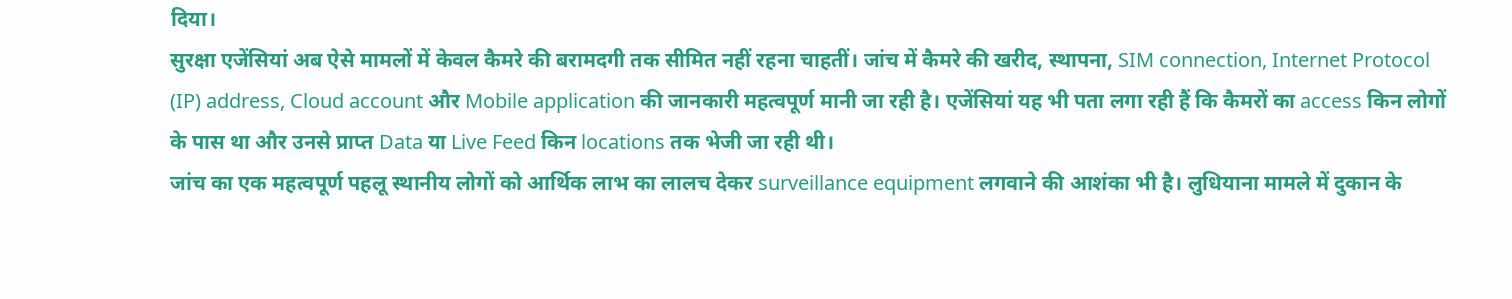दिया।
सुरक्षा एजेंसियां अब ऐसे मामलों में केवल कैमरे की बरामदगी तक सीमित नहीं रहना चाहतीं। जांच में कैमरे की खरीद, स्थापना, SIM connection, Internet Protocol (IP) address, Cloud account और Mobile application की जानकारी महत्वपूर्ण मानी जा रही है। एजेंसियां यह भी पता लगा रही हैं कि कैमरों का access किन लोगों के पास था और उनसे प्राप्त Data या Live Feed किन locations तक भेजी जा रही थी।
जांच का एक महत्वपूर्ण पहलू स्थानीय लोगों को आर्थिक लाभ का लालच देकर surveillance equipment लगवाने की आशंका भी है। लुधियाना मामले में दुकान के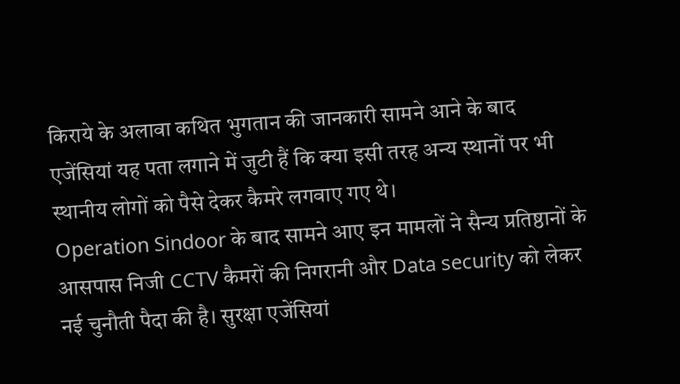किराये के अलावा कथित भुगतान की जानकारी सामने आने के बाद एजेंसियां यह पता लगाने में जुटी हैं कि क्या इसी तरह अन्य स्थानों पर भी स्थानीय लोगों को पैसे देकर कैमरे लगवाए गए थे।
Operation Sindoor के बाद सामने आए इन मामलों ने सैन्य प्रतिष्ठानों के आसपास निजी CCTV कैमरों की निगरानी और Data security को लेकर नई चुनौती पैदा की है। सुरक्षा एजेंसियां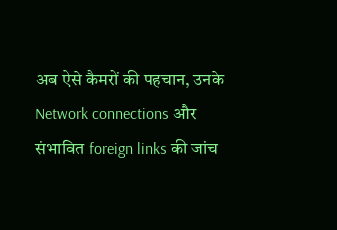अब ऐसे कैमरों की पहचान, उनके Network connections और संभावित foreign links की जांच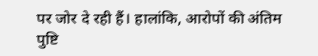पर जोर दे रही हैं। हालांकि, आरोपों की अंतिम पुष्टि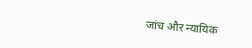जांच और न्यायिक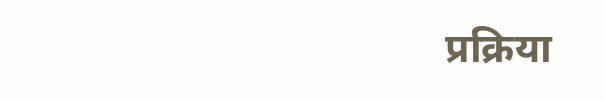प्रक्रिया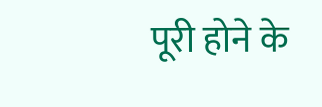पूरी होने के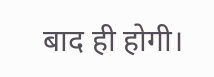बाद ही होगी।